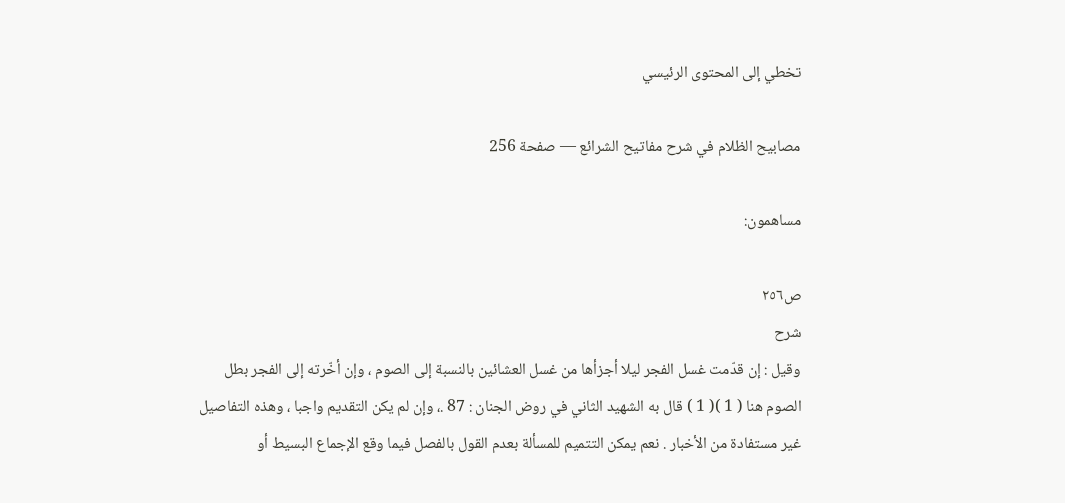تخطي إلى المحتوى الرئيسي

مصابيح الظلام في شرح مفاتيح الشرائع — صفحة 256

مساهمون:

ص٢٥٦
شرح
وقيل : إن قدّمت غسل الفجر ليلا أجزأها من غسل العشائين بالنسبة إلى الصوم ، وإن أخّرته إلى الفجر بطل الصوم هنا ( 1 )( 1 ) قال به الشهيد الثاني في روض الجنان : 87 .، وإن لم يكن التقديم واجبا ، وهذه التفاصيل غير مستفادة من الأخبار . نعم يمكن التتميم للمسألة بعدم القول بالفصل فيما وقع الإجماع البسيط أو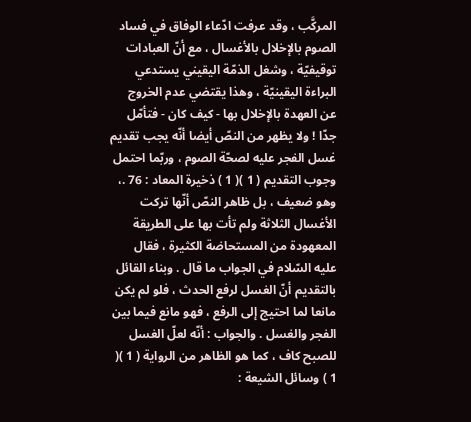المركَّب ، وقد عرفت ادّعاء الوفاق في فساد الصوم بالإخلال بالأغسال ، مع أنّ العبادات توقيفيّة ، وشغل الذمّة اليقيني يستدعي البراءة اليقينيّة ، وهذا يقتضي عدم الخروج عن العهدة بالإخلال بها - كيف كان - فتأمّل جدّا ! ولا يظهر من النصّ أيضا أنّه يجب تقديم غسل الفجر عليه لصحّة الصوم ، وربّما احتمل وجوب التقديم ( 1 )( 1 ) ذخيرة المعاد : 76 .، وهو ضعيف ، بل ظاهر النصّ أنّها تركت الأغسال الثلاثة ولم تأت بها على الطريقة المعهودة من المستحاضة الكثيرة ، فقال عليه السّلام في الجواب ما قال . وبناء القائل بالتقديم أنّ الغسل لرفع الحدث ، فلو لم يكن مانعا لما احتيج إلى الرفع ، فهو مانع فيما بين الفجر والغسل . والجواب : أنّه لعلّ الغسل للصبح كاف ، كما هو الظاهر من الرواية ( 1 )( 1 ) وسائل الشيعة :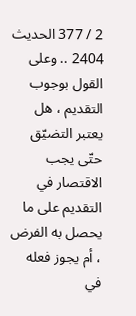2 / 377 الحديث 2404 .. وعلى القول بوجوب التقديم ، هل يعتبر التضيّق حتّى يجب الاقتصار في التقديم على ما يحصل به الفرض ، أم يجوز فعله في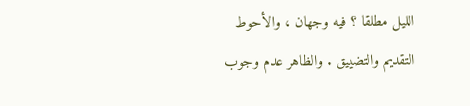الليل مطلقا ؟ فيه وجهان ، والأحوط التقديم والتضييق . والظاهر عدم وجوب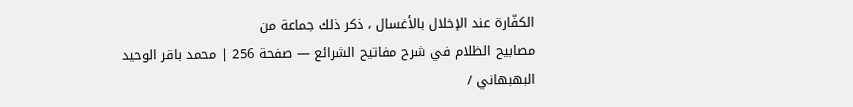الكفّارة عند الإخلال بالأغسال ، ذكر ذلك جماعة من
مصابيح الظلام في شرح مفاتيح الشرائع — صفحة 256 | محمد باقر الوحيد البهبهاني /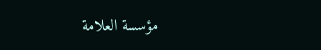مؤسسة العلامة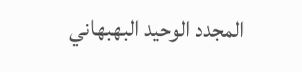المجدد الوحيد البهبهاني